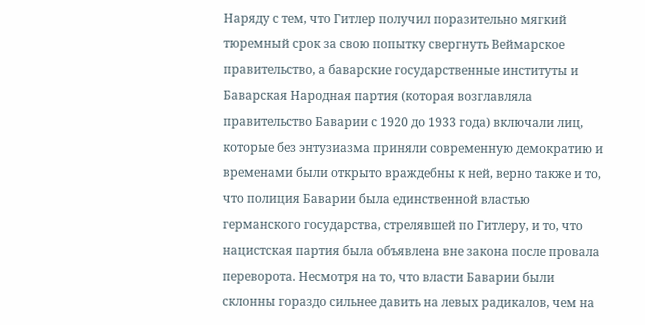Наряду с тем, что Гитлер получил поразительно мягкий тюремный срок за свою попытку свергнуть Веймарское правительство, а баварские государственные институты и Баварская Народная партия (которая возглавляла правительство Баварии с 1920 до 1933 года) включали лиц, которые без энтузиазма приняли современную демократию и временами были открыто враждебны к ней, верно также и то, что полиция Баварии была единственной властью германского государства, стрелявшей по Гитлеру, и то, что нацистская партия была объявлена вне закона после провала переворота. Несмотря на то, что власти Баварии были склонны гораздо сильнее давить на левых радикалов, чем на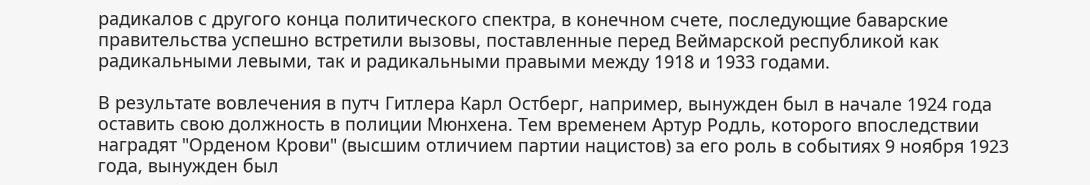радикалов с другого конца политического спектра, в конечном счете, последующие баварские правительства успешно встретили вызовы, поставленные перед Веймарской республикой как радикальными левыми, так и радикальными правыми между 1918 и 1933 годами.

В результате вовлечения в путч Гитлера Карл Остберг, например, вынужден был в начале 1924 года оставить свою должность в полиции Мюнхена. Тем временем Артур Родль, которого впоследствии наградят "Орденом Крови" (высшим отличием партии нацистов) за его роль в событиях 9 ноября 1923 года, вынужден был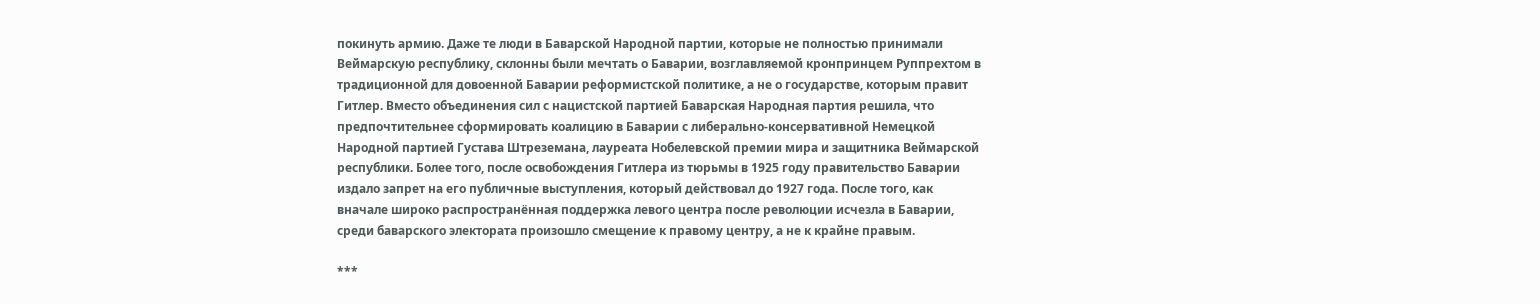покинуть армию. Даже те люди в Баварской Народной партии, которые не полностью принимали Веймарскую республику, склонны были мечтать о Баварии, возглавляемой кронпринцем Руппрехтом в традиционной для довоенной Баварии реформистской политике, а не о государстве, которым правит Гитлер. Вместо объединения сил с нацистской партией Баварская Народная партия решила, что предпочтительнее сформировать коалицию в Баварии с либерально-консервативной Немецкой Народной партией Густава Штреземана, лауреата Нобелевской премии мира и защитника Веймарской республики. Более того, после освобождения Гитлера из тюрьмы в 1925 году правительство Баварии издало запрет на его публичные выступления, который действовал до 1927 года. После того, как вначале широко распространённая поддержка левого центра после революции исчезла в Баварии, среди баварского электората произошло смещение к правому центру, а не к крайне правым.

***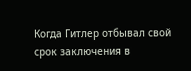Когда Гитлер отбывал свой срок заключения в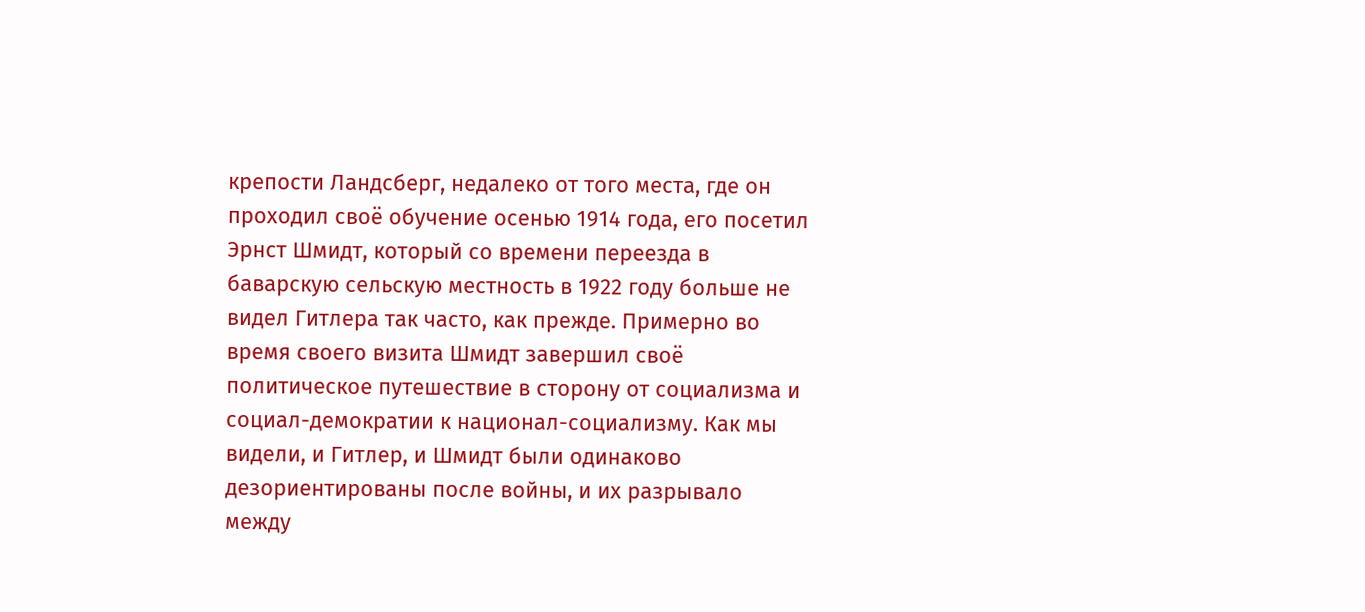крепости Ландсберг, недалеко от того места, где он проходил своё обучение осенью 1914 года, его посетил Эрнст Шмидт, который со времени переезда в баварскую сельскую местность в 1922 году больше не видел Гитлера так часто, как прежде. Примерно во время своего визита Шмидт завершил своё политическое путешествие в сторону от социализма и социал-демократии к национал-социализму. Как мы видели, и Гитлер, и Шмидт были одинаково дезориентированы после войны, и их разрывало между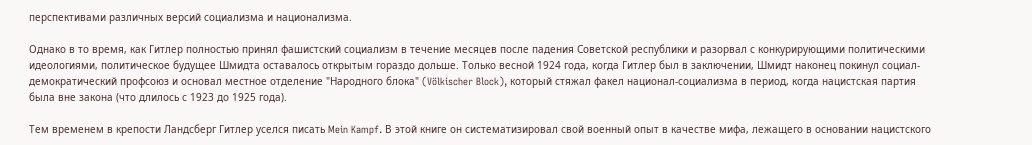перспективами различных версий социализма и национализма.

Однако в то время, как Гитлер полностью принял фашистский социализм в течение месяцев после падения Советской республики и разорвал с конкурирующими политическими идеологиями, политическое будущее Шмидта оставалось открытым гораздо дольше. Только весной 1924 года, когда Гитлер был в заключении, Шмидт наконец покинул социал-демократический профсоюз и основал местное отделение "Народного блока" (Völkischer Block), который стяжал факел национал-социализма в период, когда нацистская партия была вне закона (что длилось с 1923 до 1925 года).

Тем временем в крепости Ландсберг Гитлер уселся писать Mein Kampf. В этой книге он систематизировал свой военный опыт в качестве мифа, лежащего в основании нацистского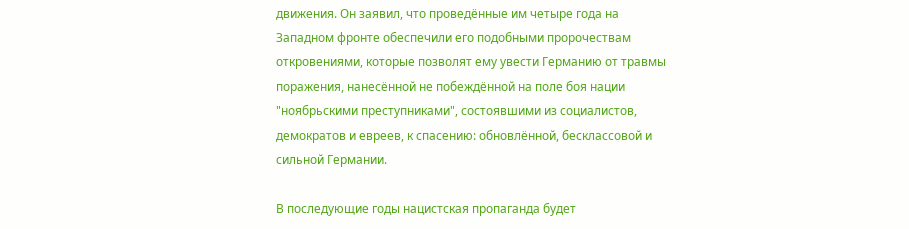движения. Он заявил, что проведённые им четыре года на Западном фронте обеспечили его подобными пророчествам откровениями, которые позволят ему увести Германию от травмы поражения, нанесённой не побеждённой на поле боя нации "ноябрьскими преступниками", состоявшими из социалистов, демократов и евреев, к спасению: обновлённой, бесклассовой и сильной Германии.

В последующие годы нацистская пропаганда будет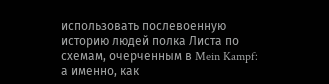использовать послевоенную историю людей полка Листа по схемам, очерченным в Mein Kampf: а именно, как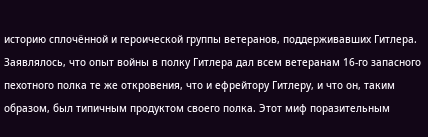историю сплочённой и героической группы ветеранов, поддерживавших Гитлера. Заявлялось, что опыт войны в полку Гитлера дал всем ветеранам 16‑го запасного пехотного полка те же откровения, что и ефрейтору Гитлеру, и что он, таким образом, был типичным продуктом своего полка. Этот миф поразительным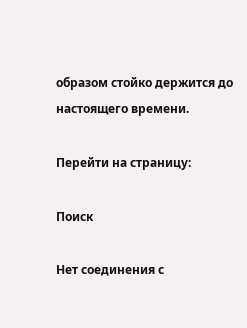образом стойко держится до настоящего времени.

Перейти на страницу:

Поиск

Нет соединения с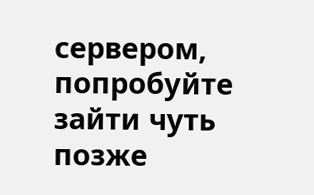сервером, попробуйте зайти чуть позже